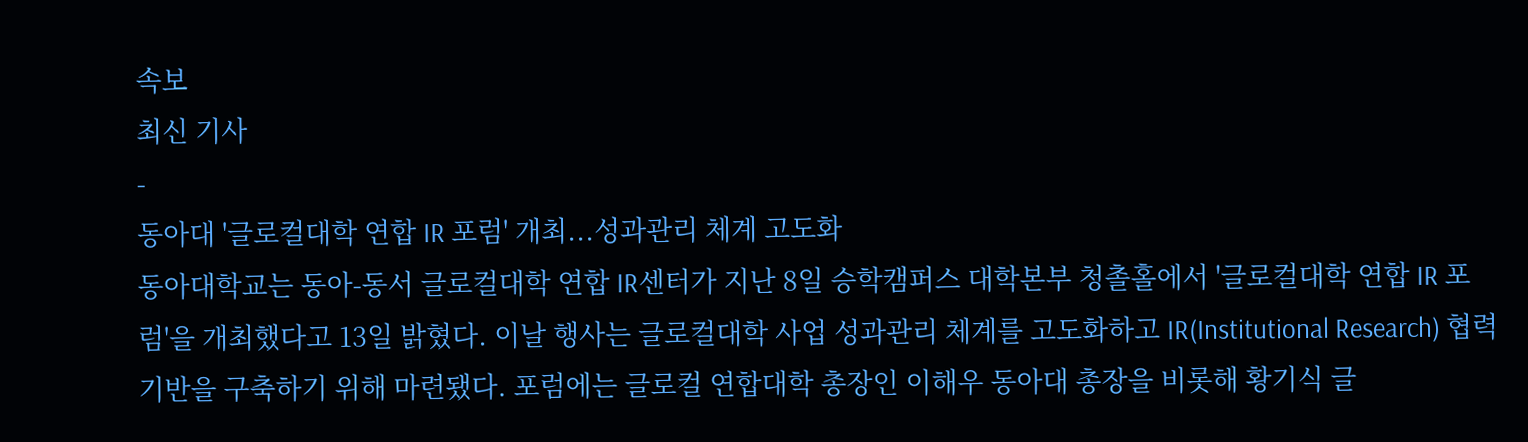속보
최신 기사
-
동아대 '글로컬대학 연합 IR 포럼' 개최...성과관리 체계 고도화
동아대학교는 동아-동서 글로컬대학 연합 IR센터가 지난 8일 승학캠퍼스 대학본부 청촐홀에서 '글로컬대학 연합 IR 포럼'을 개최했다고 13일 밝혔다. 이날 행사는 글로컬대학 사업 성과관리 체계를 고도화하고 IR(Institutional Research) 협력 기반을 구축하기 위해 마련됐다. 포럼에는 글로컬 연합대학 총장인 이해우 동아대 총장을 비롯해 황기식 글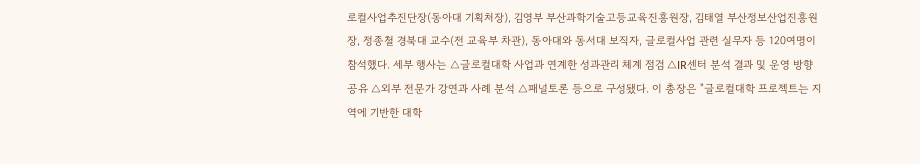로컬사업추진단장(동아대 기획처장), 김영부 부산과학기술고등교육진흥원장, 김태열 부산정보산업진흥원장, 정종철 경북대 교수(전 교육부 차관), 동아대와 동서대 보직자, 글로컬사업 관련 실무자 등 120여명이 참석했다. 세부 행사는 △글로컬대학 사업과 연계한 성과관리 체계 점검 △IR센터 분석 결과 및 운영 방향 공유 △외부 전문가 강연과 사례 분석 △패널토론 등으로 구성됐다. 이 총장은 "글로컬대학 프로젝트는 지역에 기반한 대학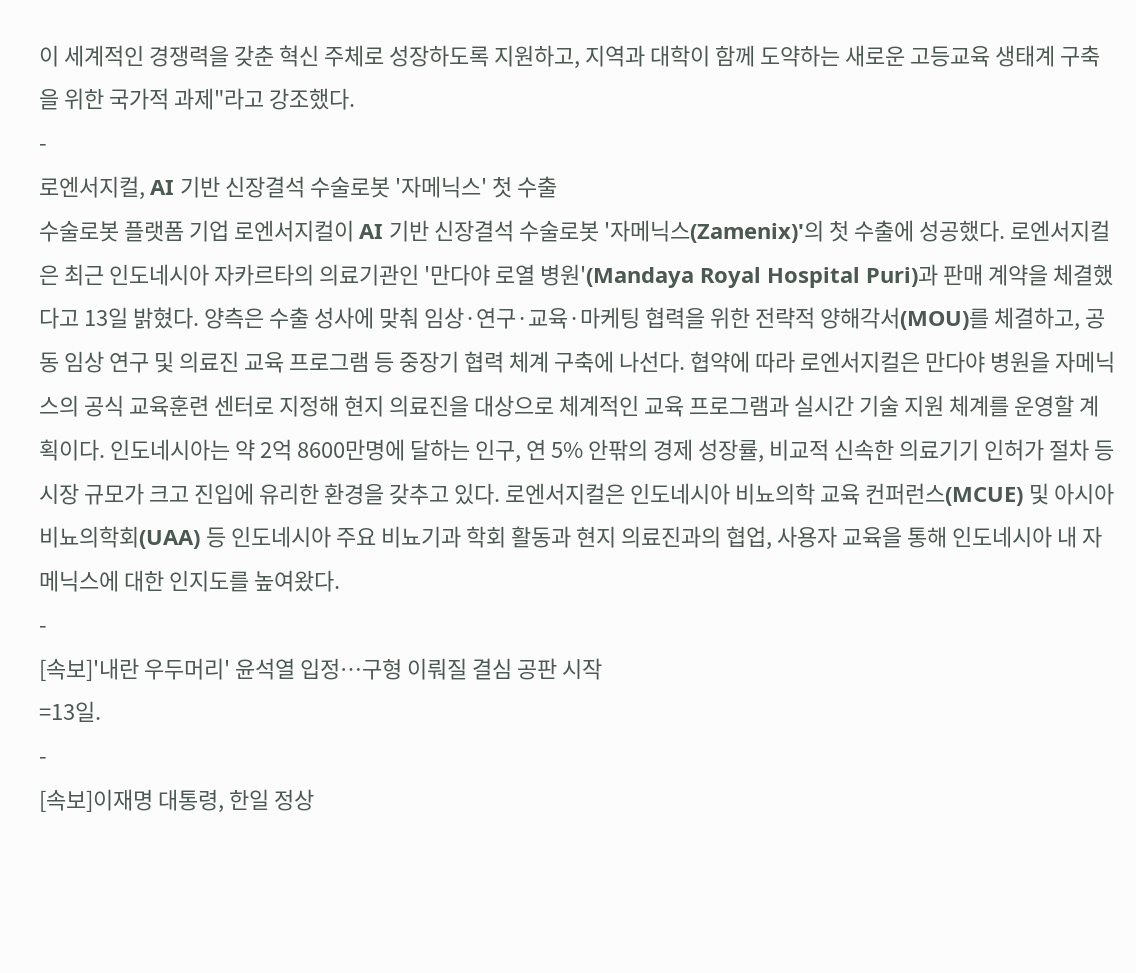이 세계적인 경쟁력을 갖춘 혁신 주체로 성장하도록 지원하고, 지역과 대학이 함께 도약하는 새로운 고등교육 생태계 구축을 위한 국가적 과제"라고 강조했다.
-
로엔서지컬, AI 기반 신장결석 수술로봇 '자메닉스' 첫 수출
수술로봇 플랫폼 기업 로엔서지컬이 AI 기반 신장결석 수술로봇 '자메닉스(Zamenix)'의 첫 수출에 성공했다. 로엔서지컬은 최근 인도네시아 자카르타의 의료기관인 '만다야 로열 병원'(Mandaya Royal Hospital Puri)과 판매 계약을 체결했다고 13일 밝혔다. 양측은 수출 성사에 맞춰 임상·연구·교육·마케팅 협력을 위한 전략적 양해각서(MOU)를 체결하고, 공동 임상 연구 및 의료진 교육 프로그램 등 중장기 협력 체계 구축에 나선다. 협약에 따라 로엔서지컬은 만다야 병원을 자메닉스의 공식 교육훈련 센터로 지정해 현지 의료진을 대상으로 체계적인 교육 프로그램과 실시간 기술 지원 체계를 운영할 계획이다. 인도네시아는 약 2억 8600만명에 달하는 인구, 연 5% 안팎의 경제 성장률, 비교적 신속한 의료기기 인허가 절차 등 시장 규모가 크고 진입에 유리한 환경을 갖추고 있다. 로엔서지컬은 인도네시아 비뇨의학 교육 컨퍼런스(MCUE) 및 아시아 비뇨의학회(UAA) 등 인도네시아 주요 비뇨기과 학회 활동과 현지 의료진과의 협업, 사용자 교육을 통해 인도네시아 내 자메닉스에 대한 인지도를 높여왔다.
-
[속보]'내란 우두머리' 윤석열 입정…구형 이뤄질 결심 공판 시작
=13일.
-
[속보]이재명 대통령, 한일 정상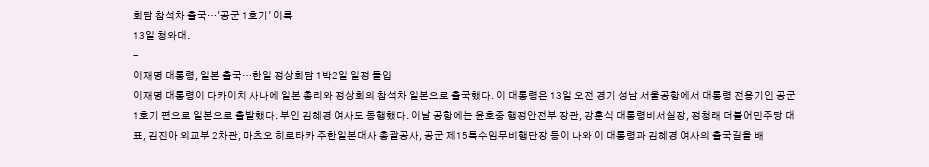회담 참석차 출국…'공군 1호기' 이륙
13일 청와대.
-
이재명 대통령, 일본 출국…한일 정상회담 1박2일 일정 돌입
이재명 대통령이 다카이치 사나에 일본 총리와 정상회의 참석차 일본으로 출국했다. 이 대통령은 13일 오전 경기 성남 서울공항에서 대통령 전용기인 공군 1호기 편으로 일본으로 출발했다. 부인 김혜경 여사도 동행했다. 이날 공항에는 윤호중 행정안전부 장관, 강훈식 대통령비서실장, 정청래 더불어민주당 대표, 김진아 외교부 2차관, 마츠오 히로타카 주한일본대사 총괄공사, 공군 제15특수임무비행단장 등이 나와 이 대통령과 김혜경 여사의 출국길을 배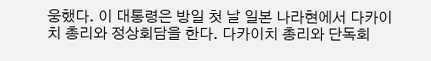웅했다. 이 대통령은 방일 첫 날 일본 나라현에서 다카이치 총리와 정상회담을 한다. 다카이치 총리와 단독회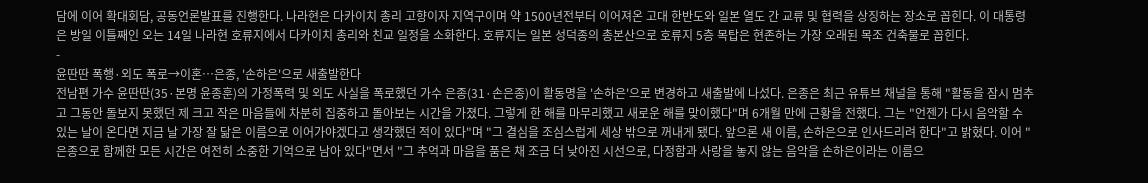담에 이어 확대회담, 공동언론발표를 진행한다. 나라현은 다카이치 총리 고향이자 지역구이며 약 1500년전부터 이어져온 고대 한반도와 일본 열도 간 교류 및 협력을 상징하는 장소로 꼽힌다. 이 대통령은 방일 이틀째인 오는 14일 나라현 호류지에서 다카이치 총리와 친교 일정을 소화한다. 호류지는 일본 성덕종의 총본산으로 호류지 5층 목탑은 현존하는 가장 오래된 목조 건축물로 꼽힌다.
-
윤딴딴 폭행·외도 폭로→이혼…은종, '손하은'으로 새출발한다
전남편 가수 윤딴딴(35·본명 윤종훈)의 가정폭력 및 외도 사실을 폭로했던 가수 은종(31·손은종)이 활동명을 '손하은'으로 변경하고 새출발에 나섰다. 은종은 최근 유튜브 채널을 통해 "활동을 잠시 멈추고 그동안 돌보지 못했던 제 크고 작은 마음들에 차분히 집중하고 돌아보는 시간을 가졌다. 그렇게 한 해를 마무리했고 새로운 해를 맞이했다"며 6개월 만에 근황을 전했다. 그는 "언젠가 다시 음악할 수 있는 날이 온다면 지금 날 가장 잘 닮은 이름으로 이어가야겠다고 생각했던 적이 있다"며 "그 결심을 조심스럽게 세상 밖으로 꺼내게 됐다. 앞으론 새 이름, 손하은으로 인사드리려 한다"고 밝혔다. 이어 "은종으로 함께한 모든 시간은 여전히 소중한 기억으로 남아 있다"면서 "그 추억과 마음을 품은 채 조금 더 낮아진 시선으로, 다정함과 사랑을 놓지 않는 음악을 손하은이라는 이름으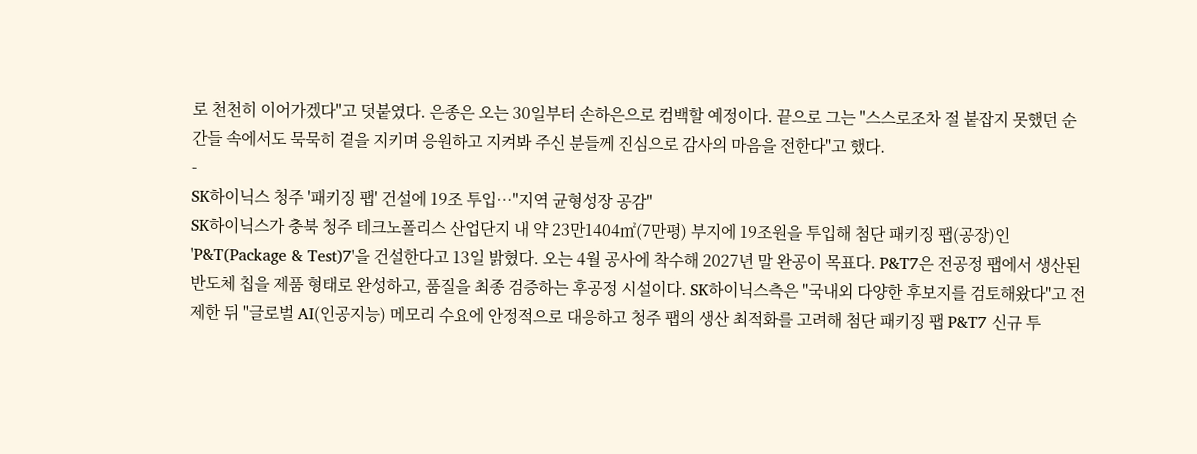로 천천히 이어가겠다"고 덧붙였다. 은종은 오는 30일부터 손하은으로 컴백할 예정이다. 끝으로 그는 "스스로조차 절 붙잡지 못했던 순간들 속에서도 묵묵히 곁을 지키며 응원하고 지켜봐 주신 분들께 진심으로 감사의 마음을 전한다"고 했다.
-
SK하이닉스 청주 '패키징 팹' 건설에 19조 투입…"지역 균형성장 공감"
SK하이닉스가 충북 청주 테크노폴리스 산업단지 내 약 23만1404㎡(7만평) 부지에 19조원을 투입해 첨단 패키징 팹(공장)인 'P&T(Package & Test)7'을 건설한다고 13일 밝혔다. 오는 4월 공사에 착수해 2027년 말 완공이 목표다. P&T7은 전공정 팹에서 생산된 반도체 칩을 제품 형태로 완성하고, 품질을 최종 검증하는 후공정 시설이다. SK하이닉스측은 "국내외 다양한 후보지를 검토해왔다"고 전제한 뒤 "글로벌 AI(인공지능) 메모리 수요에 안정적으로 대응하고 청주 팹의 생산 최적화를 고려해 첨단 패키징 팹 P&T7 신규 투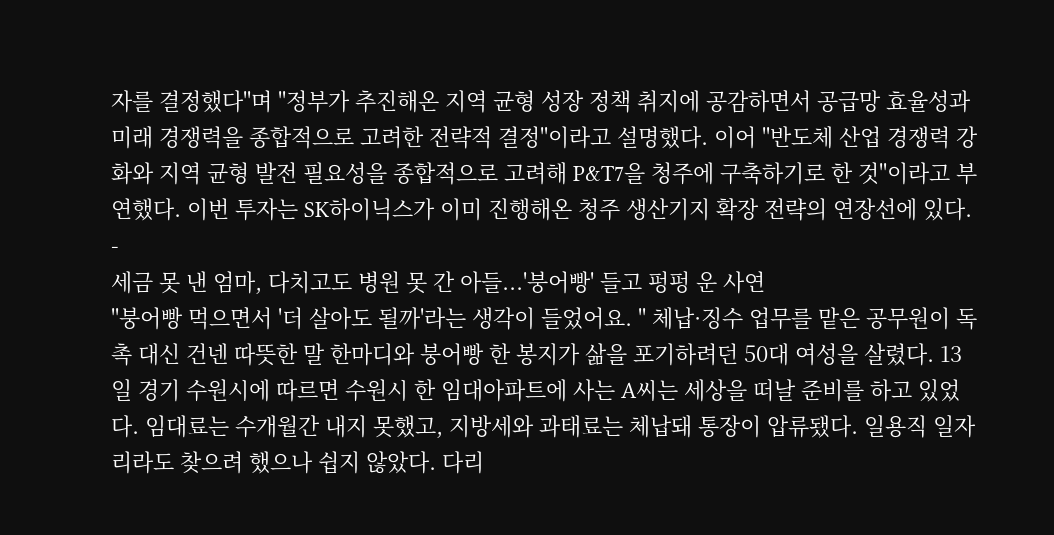자를 결정했다"며 "정부가 추진해온 지역 균형 성장 정책 취지에 공감하면서 공급망 효율성과 미래 경쟁력을 종합적으로 고려한 전략적 결정"이라고 설명했다. 이어 "반도체 산업 경쟁력 강화와 지역 균형 발전 필요성을 종합적으로 고려해 P&T7을 청주에 구축하기로 한 것"이라고 부연했다. 이번 투자는 SK하이닉스가 이미 진행해온 청주 생산기지 확장 전략의 연장선에 있다.
-
세금 못 낸 엄마, 다치고도 병원 못 간 아들...'붕어빵' 들고 펑펑 운 사연
"붕어빵 먹으면서 '더 살아도 될까'라는 생각이 들었어요. " 체납·징수 업무를 맡은 공무원이 독촉 대신 건넨 따뜻한 말 한마디와 붕어빵 한 봉지가 삶을 포기하려던 50대 여성을 살렸다. 13일 경기 수원시에 따르면 수원시 한 임대아파트에 사는 A씨는 세상을 떠날 준비를 하고 있었다. 임대료는 수개월간 내지 못했고, 지방세와 과태료는 체납돼 통장이 압류됐다. 일용직 일자리라도 찾으려 했으나 쉽지 않았다. 다리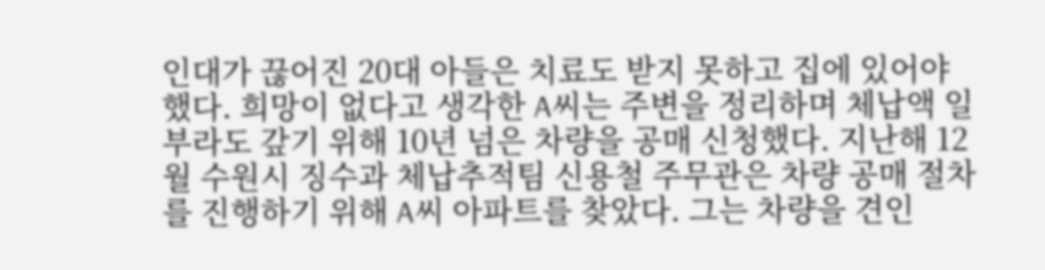인대가 끊어진 20대 아들은 치료도 받지 못하고 집에 있어야 했다. 희망이 없다고 생각한 A씨는 주변을 정리하며 체납액 일부라도 갚기 위해 10년 넘은 차량을 공매 신청했다. 지난해 12월 수원시 징수과 체납추적팀 신용철 주무관은 차량 공매 절차를 진행하기 위해 A씨 아파트를 찾았다. 그는 차량을 견인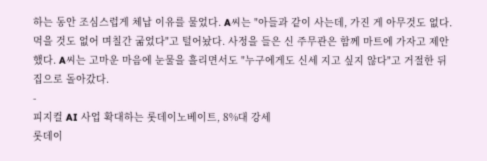하는 동안 조심스럽게 체납 이유를 물었다. A씨는 "아들과 같이 사는데, 가진 게 아무것도 없다. 먹을 것도 없어 며칠간 굶었다"고 털어놨다. 사정을 들은 신 주무관은 함께 마트에 가자고 제안했다. A씨는 고마운 마음에 눈물을 흘리면서도 "누구에게도 신세 지고 싶지 않다"고 거절한 뒤 집으로 돌아갔다.
-
피지컬 AI 사업 확대하는 롯데이노베이트, 8%대 강세
롯데이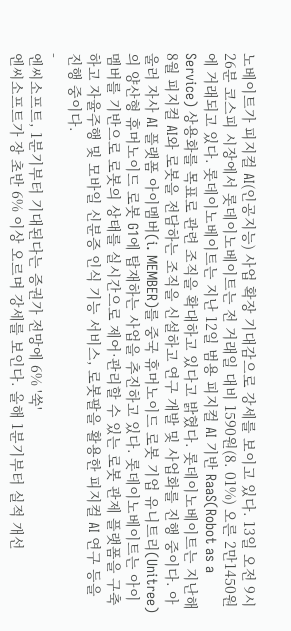노베이트가 피지컬 AI(인공지능) 사업 확장 기대감으로 강세를 보이고 있다. 13일 오전 9시26분 코스피 시장에서 롯데이노베이트는 전 거래일 대비 1590원(8. 01%) 오른 2만1450원에 거래되고 있다. 롯데이노베이트는 지난 12일 범용 피지컬 AI 기반 RaaS(Robot as a Service) 상용화를 목표로 관련 조직을 확대하고 있다고 밝혔다. 롯데이노베이트는 지난해 8월 피지컬 AI와 로봇을 전담하는 조직을 신설하고 연구 개발 및 사업화를 진행 중이다. 아울러 자사 AI 플랫폼 아이멤버(i. MEMBER)를 중국 휴머노이드 로봇 기업 유니트리(Unitree)의 양산형 휴머노이드 로봇 G1에 탑재하는 사업을 추진하고 있다. 롯데이노베이트는 아이멤버를 기반으로 로봇의 상태를 실시간으로 제어·관리할 수 있는 로봇 관제 플랫폼을 구축하고 자율주행 및 모바일 신분증 인식 기능 서비스, 로봇팔을 활용한 피지컬 AI 연구 등을 진행 중이다.
-
엔씨소프트, 1분기부터 기대된다는 증권가 전망에 6% '쑥'
엔씨소프트가 장 초반 6% 이상 오르며 강세를 보인다. 올해 1분기부터 실적 개선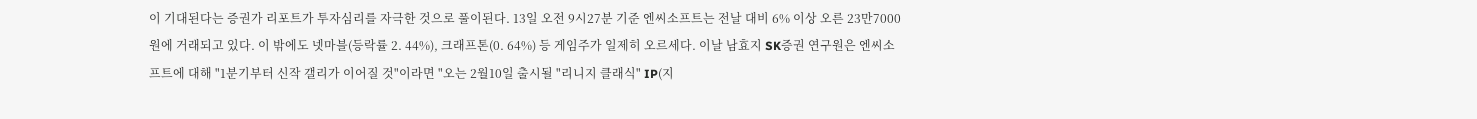이 기대된다는 증권가 리포트가 투자심리를 자극한 것으로 풀이된다. 13일 오전 9시27분 기준 엔씨소프트는 전날 대비 6% 이상 오른 23만7000원에 거래되고 있다. 이 밖에도 넷마블(등락률 2. 44%), 크래프톤(0. 64%) 등 게임주가 일제히 오르세다. 이날 남효지 SK증권 연구원은 엔씨소프트에 대해 "1분기부터 신작 갤리가 이어질 것"이라면 "오는 2월10일 출시될 "리니지 클래식" IP(지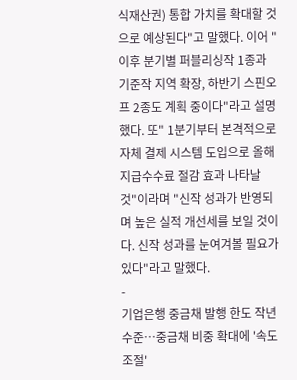식재산권) 통합 가치를 확대할 것으로 예상된다"고 말했다. 이어 " 이후 분기별 퍼블리싱작 1종과 기준작 지역 확장, 하반기 스핀오프 2종도 계획 중이다"라고 설명했다. 또" 1분기부터 본격적으로 자체 결제 시스템 도입으로 올해 지급수수료 절감 효과 나타날 것"이라며 "신작 성과가 반영되며 높은 실적 개선세를 보일 것이다. 신작 성과를 눈여겨볼 필요가 있다"라고 말했다.
-
기업은행 중금채 발행 한도 작년 수준…중금채 비중 확대에 '속도 조절'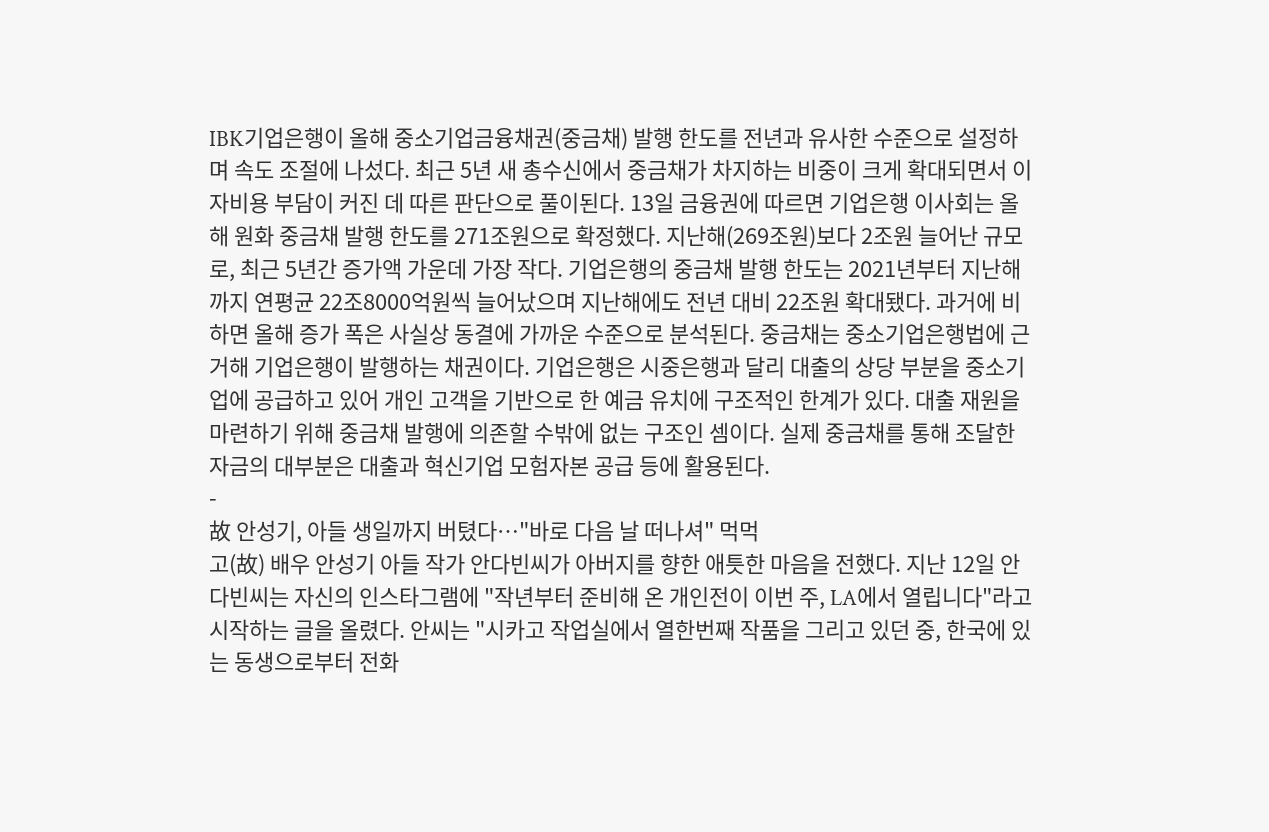IBK기업은행이 올해 중소기업금융채권(중금채) 발행 한도를 전년과 유사한 수준으로 설정하며 속도 조절에 나섰다. 최근 5년 새 총수신에서 중금채가 차지하는 비중이 크게 확대되면서 이자비용 부담이 커진 데 따른 판단으로 풀이된다. 13일 금융권에 따르면 기업은행 이사회는 올해 원화 중금채 발행 한도를 271조원으로 확정했다. 지난해(269조원)보다 2조원 늘어난 규모로, 최근 5년간 증가액 가운데 가장 작다. 기업은행의 중금채 발행 한도는 2021년부터 지난해까지 연평균 22조8000억원씩 늘어났으며 지난해에도 전년 대비 22조원 확대됐다. 과거에 비하면 올해 증가 폭은 사실상 동결에 가까운 수준으로 분석된다. 중금채는 중소기업은행법에 근거해 기업은행이 발행하는 채권이다. 기업은행은 시중은행과 달리 대출의 상당 부분을 중소기업에 공급하고 있어 개인 고객을 기반으로 한 예금 유치에 구조적인 한계가 있다. 대출 재원을 마련하기 위해 중금채 발행에 의존할 수밖에 없는 구조인 셈이다. 실제 중금채를 통해 조달한 자금의 대부분은 대출과 혁신기업 모험자본 공급 등에 활용된다.
-
故 안성기, 아들 생일까지 버텼다…"바로 다음 날 떠나셔" 먹먹
고(故) 배우 안성기 아들 작가 안다빈씨가 아버지를 향한 애틋한 마음을 전했다. 지난 12일 안다빈씨는 자신의 인스타그램에 "작년부터 준비해 온 개인전이 이번 주, LA에서 열립니다"라고 시작하는 글을 올렸다. 안씨는 "시카고 작업실에서 열한번째 작품을 그리고 있던 중, 한국에 있는 동생으로부터 전화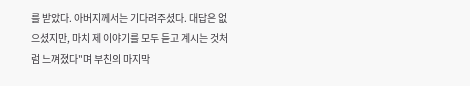를 받았다. 아버지께서는 기다려주셨다. 대답은 없으셨지만, 마치 제 이야기를 모두 듣고 계시는 것처럼 느껴졌다"며 부친의 마지막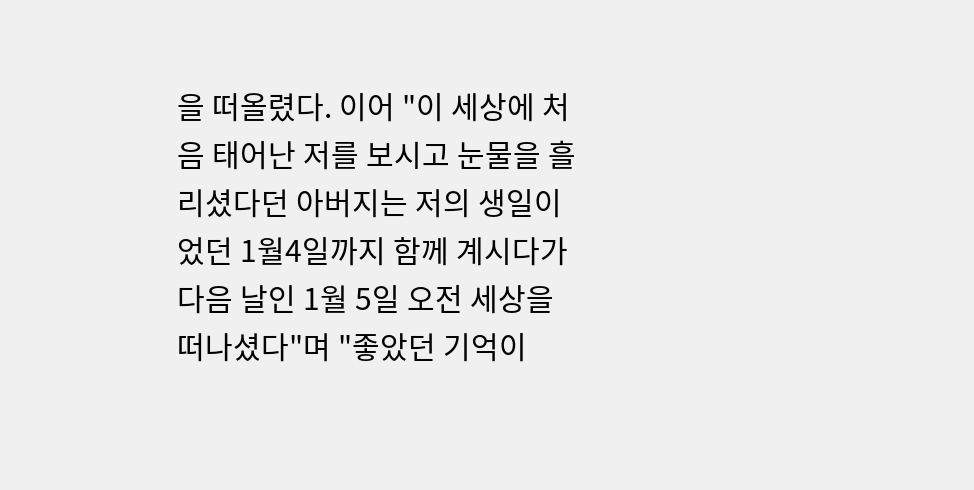을 떠올렸다. 이어 "이 세상에 처음 태어난 저를 보시고 눈물을 흘리셨다던 아버지는 저의 생일이었던 1월4일까지 함께 계시다가 다음 날인 1월 5일 오전 세상을 떠나셨다"며 "좋았던 기억이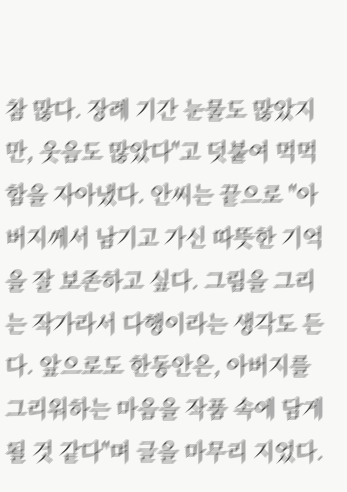참 많다. 장례 기간 눈물도 많았지만, 웃음도 많았다"고 덧붙여 먹먹함을 자아냈다. 안씨는 끝으로 "아버지께서 남기고 가신 따뜻한 기억을 잘 보존하고 싶다. 그림을 그리는 작가라서 다행이라는 생각도 든다. 앞으로도 한동안은, 아버지를 그리워하는 마음을 작품 속에 담게 될 것 같다"며 글을 마무리 지었다.